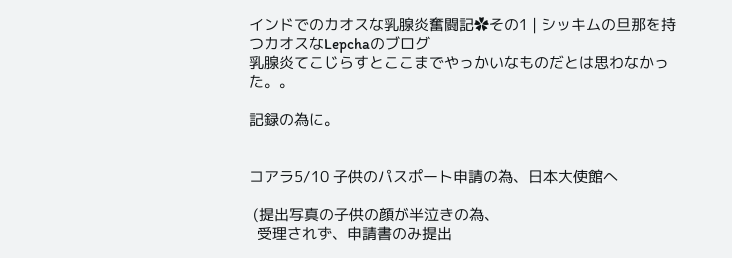インドでのカオスな乳腺炎奮闘記✿その1 | シッキムの旦那を持つカオスなLepchaのブログ
乳腺炎てこじらすとここまでやっかいなものだとは思わなかった。。

記録の為に。


コアラ5/10 子供のパスポート申請の為、日本大使館へ

 (提出写真の子供の顔が半泣きの為、
  受理されず、申請書のみ提出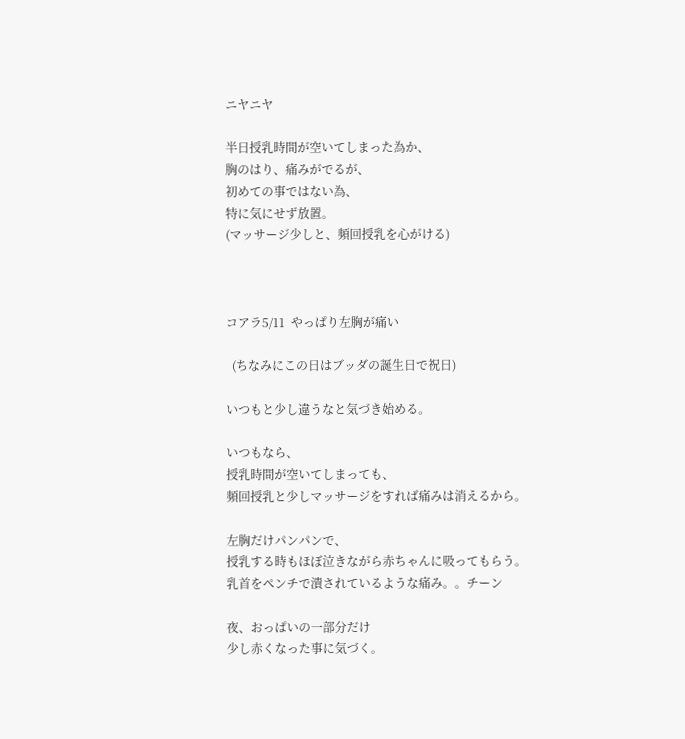ニヤニヤ

半日授乳時間が空いてしまった為か、
胸のはり、痛みがでるが、
初めての事ではない為、
特に気にせず放置。
(マッサージ少しと、頻回授乳を心がける)



コアラ5/11  やっぱり左胸が痛い

  (ちなみにこの日はブッダの誕生日で祝日)

いつもと少し違うなと気づき始める。

いつもなら、
授乳時間が空いてしまっても、
頻回授乳と少しマッサージをすれば痛みは消えるから。

左胸だけパンパンで、
授乳する時もほぼ泣きながら赤ちゃんに吸ってもらう。
乳首をペンチで潰されているような痛み。。チーン

夜、おっぱいの一部分だけ
少し赤くなった事に気づく。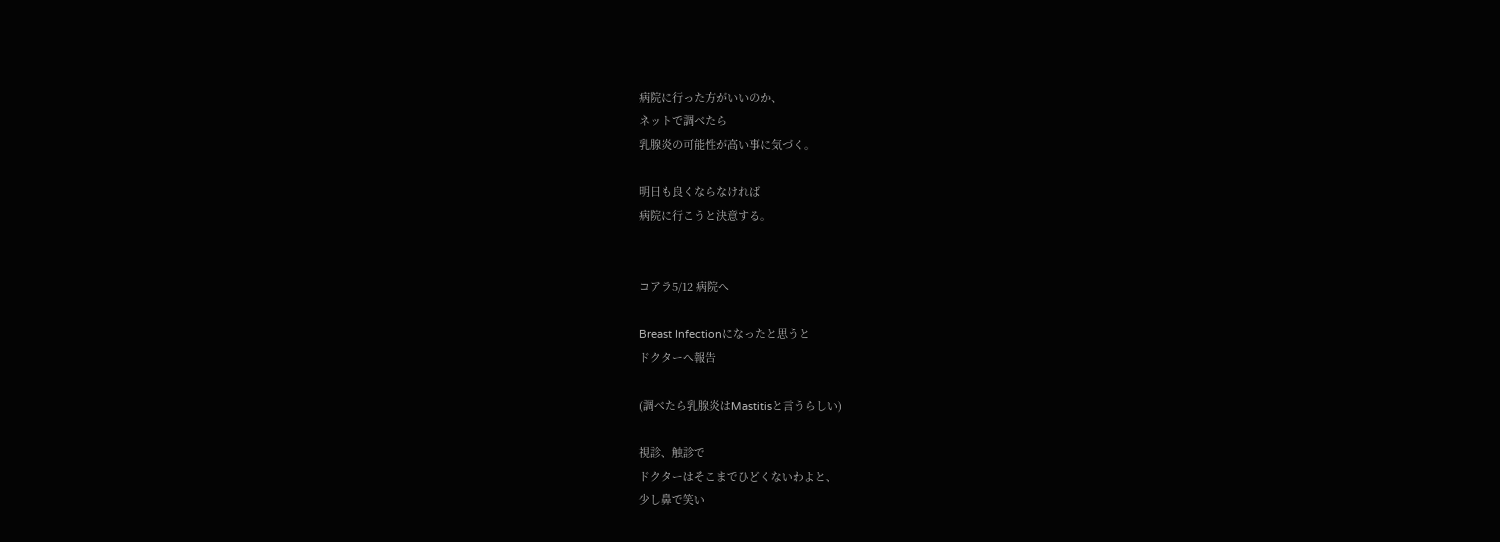病院に行った方がいいのか、
ネットで調べたら
乳腺炎の可能性が高い事に気づく。

明日も良くならなければ
病院に行こうと決意する。


コアラ5/12 病院へ

Breast Infectionになったと思うと
ドクターへ報告

(調べたら乳腺炎はMastitisと言うらしい)

視診、触診で
ドクターはそこまでひどくないわよと、
少し鼻で笑い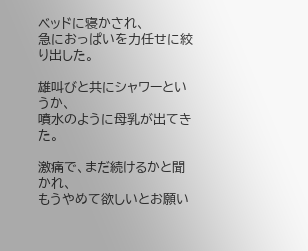ベッドに寝かされ、
急におっぱいを力任せに絞り出した。

雄叫びと共にシャワーというか、
噴水のように母乳が出てきた。

激痛で、まだ続けるかと聞かれ、
もうやめて欲しいとお願い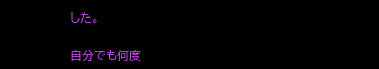した。

自分でも何度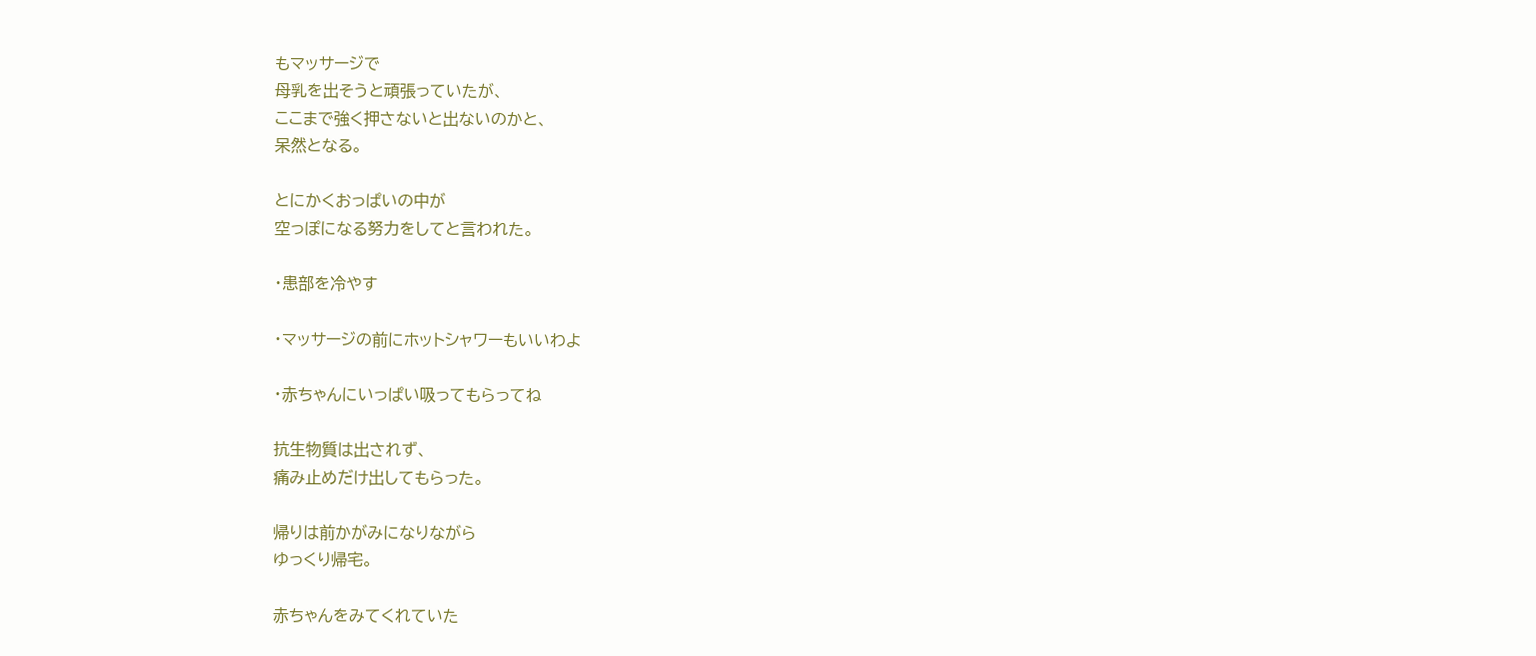もマッサージで
母乳を出そうと頑張っていたが、
ここまで強く押さないと出ないのかと、
呆然となる。

とにかくおっぱいの中が
空っぽになる努力をしてと言われた。

・患部を冷やす

・マッサージの前にホットシャワーもいいわよ

・赤ちゃんにいっぱい吸ってもらってね

抗生物質は出されず、
痛み止めだけ出してもらった。

帰りは前かがみになりながら
ゆっくり帰宅。

赤ちゃんをみてくれていた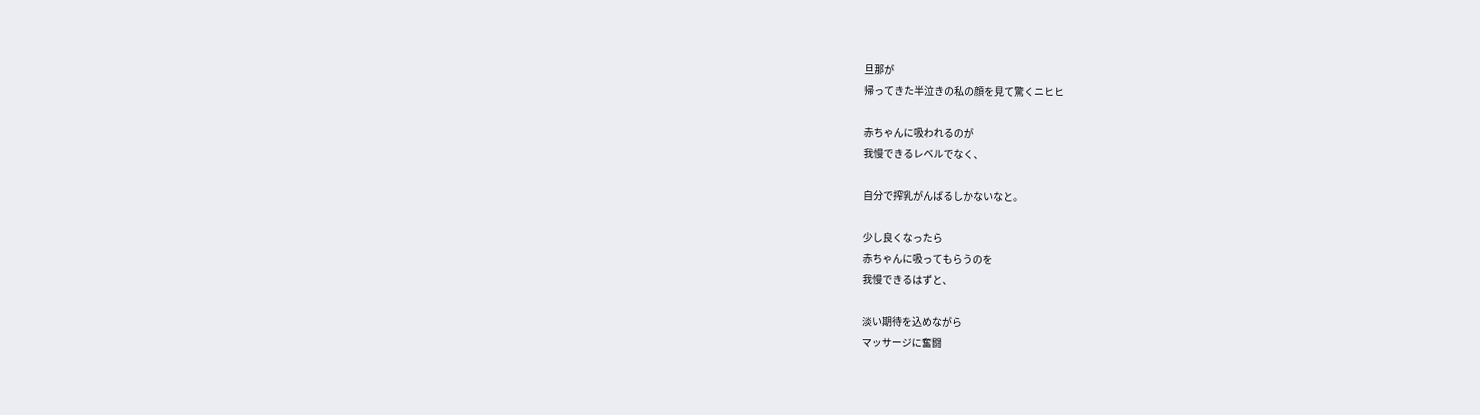旦那が
帰ってきた半泣きの私の顔を見て驚くニヒヒ

赤ちゃんに吸われるのが
我慢できるレベルでなく、

自分で搾乳がんばるしかないなと。

少し良くなったら
赤ちゃんに吸ってもらうのを
我慢できるはずと、

淡い期待を込めながら
マッサージに奮闘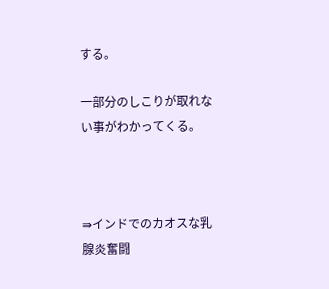する。

一部分のしこりが取れない事がわかってくる。



⇛インドでのカオスな乳腺炎奮闘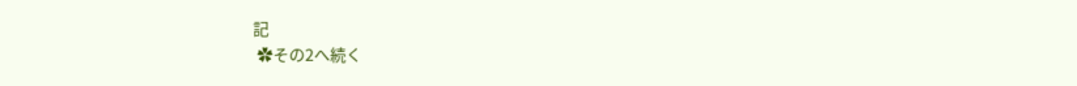記
 ✿その2へ続く